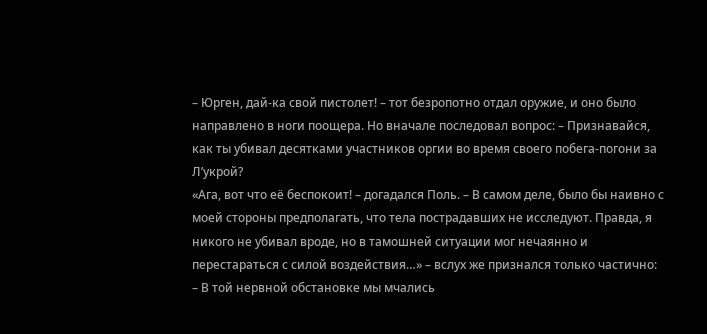– Юрген, дай-ка свой пистолет! – тот безропотно отдал оружие, и оно было направлено в ноги поощера. Но вначале последовал вопрос: – Признавайся, как ты убивал десятками участников оргии во время своего побега-погони за Л’укрой?
«Ага, вот что её беспокоит! – догадался Поль. – В самом деле, было бы наивно с моей стороны предполагать, что тела пострадавших не исследуют. Правда, я никого не убивал вроде, но в тамошней ситуации мог нечаянно и перестараться с силой воздействия…» – вслух же признался только частично:
– В той нервной обстановке мы мчались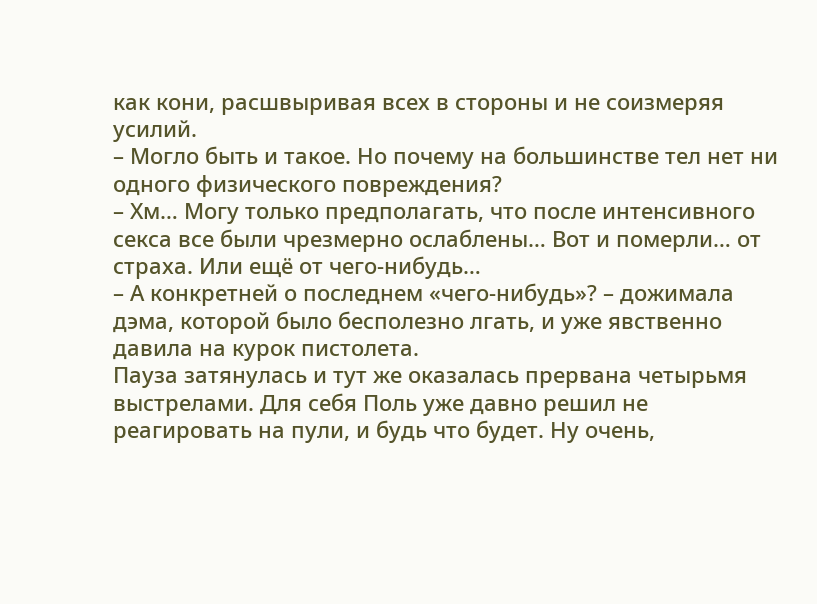как кони, расшвыривая всех в стороны и не соизмеряя усилий.
– Могло быть и такое. Но почему на большинстве тел нет ни одного физического повреждения?
– Хм… Могу только предполагать, что после интенсивного секса все были чрезмерно ослаблены… Вот и померли… от страха. Или ещё от чего-нибудь…
– А конкретней о последнем «чего-нибудь»? – дожимала дэма, которой было бесполезно лгать, и уже явственно давила на курок пистолета.
Пауза затянулась и тут же оказалась прервана четырьмя выстрелами. Для себя Поль уже давно решил не реагировать на пули, и будь что будет. Ну очень,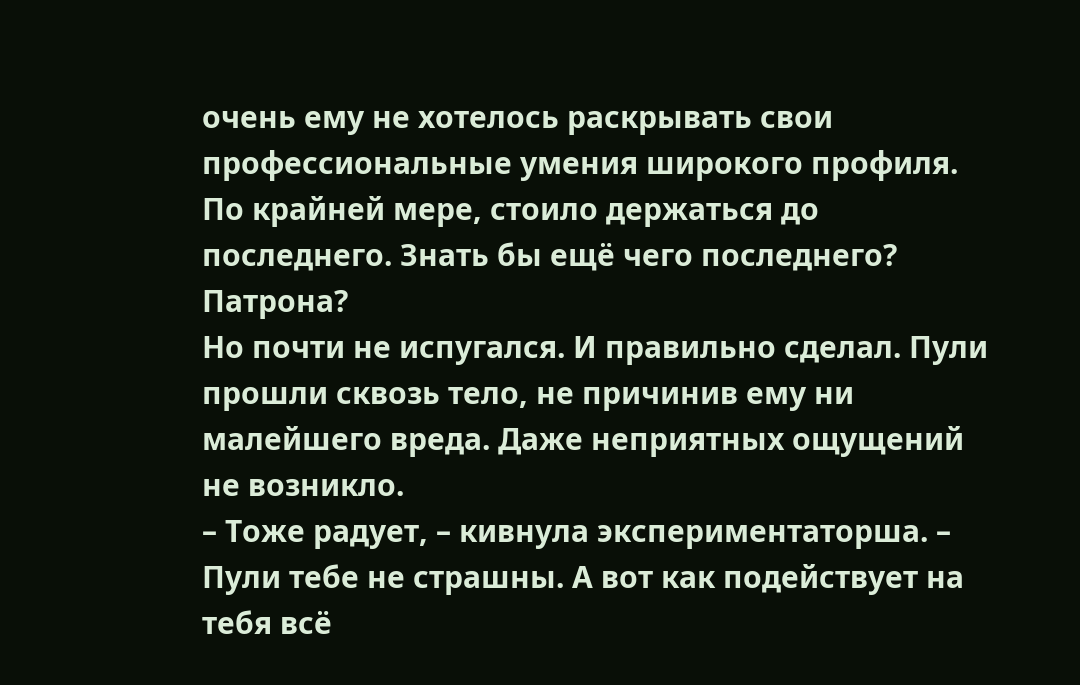очень ему не хотелось раскрывать свои профессиональные умения широкого профиля. По крайней мере, стоило держаться до последнего. Знать бы ещё чего последнего? Патрона?
Но почти не испугался. И правильно сделал. Пули прошли сквозь тело, не причинив ему ни малейшего вреда. Даже неприятных ощущений не возникло.
– Тоже радует, – кивнула экспериментаторша. – Пули тебе не страшны. А вот как подействует на тебя всё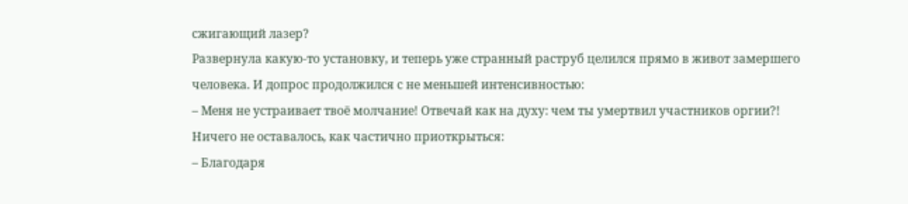сжигающий лазер?
Развернула какую-то установку, и теперь уже странный раструб целился прямо в живот замершего человека. И допрос продолжился с не меньшей интенсивностью:
– Меня не устраивает твоё молчание! Отвечай как на духу: чем ты умертвил участников оргии?!
Ничего не оставалось, как частично приоткрыться:
– Благодаря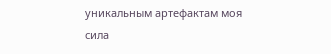уникальным артефактам моя сила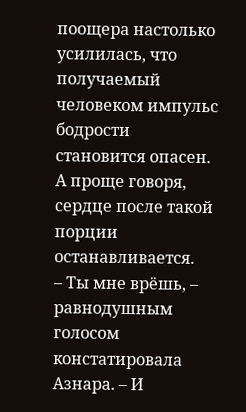поощера настолько усилилась, что получаемый человеком импульс бодрости становится опасен. А проще говоря, сердце после такой порции останавливается.
– Ты мне врёшь, – равнодушным голосом констатировала Азнара. – И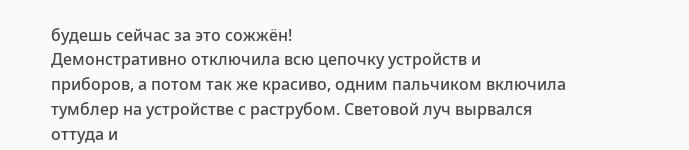будешь сейчас за это сожжён!
Демонстративно отключила всю цепочку устройств и приборов, а потом так же красиво, одним пальчиком включила тумблер на устройстве с раструбом. Световой луч вырвался оттуда и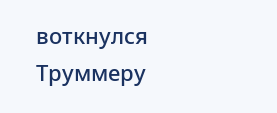воткнулся Труммеру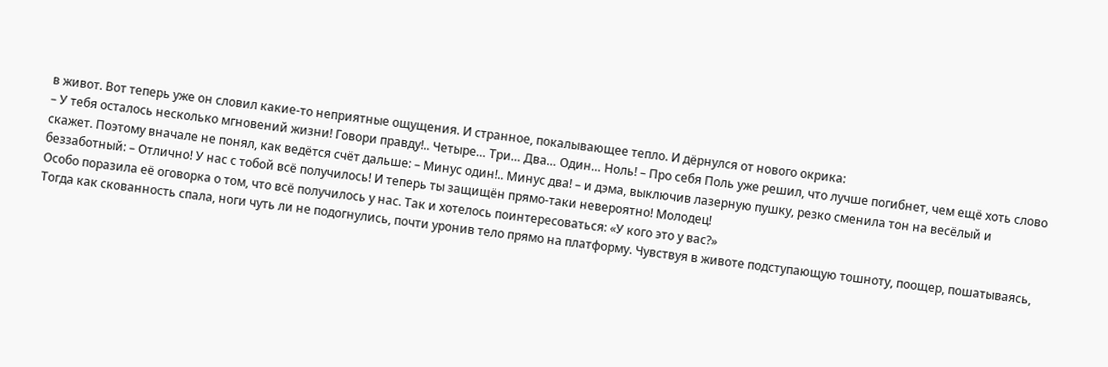в живот. Вот теперь уже он словил какие-то неприятные ощущения. И странное, покалывающее тепло. И дёрнулся от нового окрика:
– У тебя осталось несколько мгновений жизни! Говори правду!.. Четыре… Три… Два… Один… Ноль! – Про себя Поль уже решил, что лучше погибнет, чем ещё хоть слово скажет. Поэтому вначале не понял, как ведётся счёт дальше: – Минус один!.. Минус два! – и дэма, выключив лазерную пушку, резко сменила тон на весёлый и беззаботный: – Отлично! У нас с тобой всё получилось! И теперь ты защищён прямо-таки невероятно! Молодец!
Особо поразила её оговорка о том, что всё получилось у нас. Так и хотелось поинтересоваться: «У кого это у вас?»
Тогда как скованность спала, ноги чуть ли не подогнулись, почти уронив тело прямо на платформу. Чувствуя в животе подступающую тошноту, поощер, пошатываясь,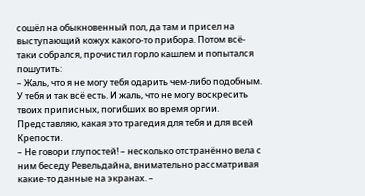сошёл на обыкновенный пол, да там и присел на выступающий кожух какого-то прибора. Потом всё-таки собрался, прочистил горло кашлем и попытался пошутить:
– Жаль, что я не могу тебя одарить чем-либо подобным. У тебя и так всё есть. И жаль, что не могу воскресить твоих приписных, погибших во время оргии. Представляю, какая это трагедия для тебя и для всей Крепости.
– Не говори глупостей! – несколько отстранённо вела с ним беседу Ревельдайна, внимательно рассматривая какие-то данные на экранах. –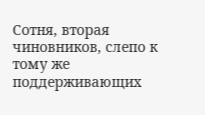Сотня, вторая чиновников, слепо к тому же поддерживающих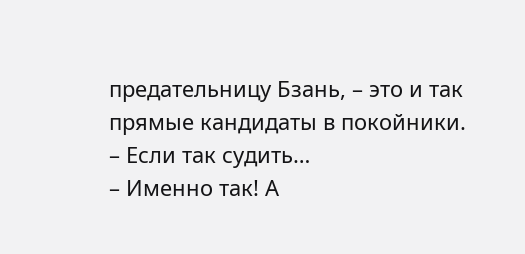предательницу Бзань, – это и так прямые кандидаты в покойники.
– Если так судить…
– Именно так! А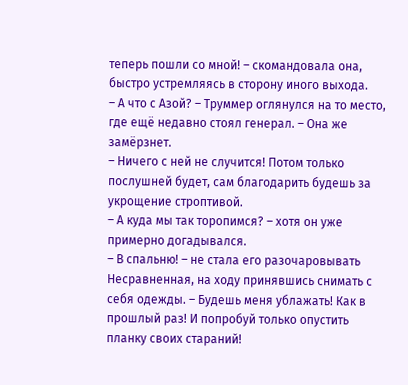теперь пошли со мной! – скомандовала она, быстро устремляясь в сторону иного выхода.
– А что с Азой? – Труммер оглянулся на то место, где ещё недавно стоял генерал. – Она же замёрзнет.
– Ничего с ней не случится! Потом только послушней будет, сам благодарить будешь за укрощение строптивой.
– А куда мы так торопимся? – хотя он уже примерно догадывался.
– В спальню! – не стала его разочаровывать Несравненная, на ходу принявшись снимать с себя одежды. – Будешь меня ублажать! Как в прошлый раз! И попробуй только опустить планку своих стараний!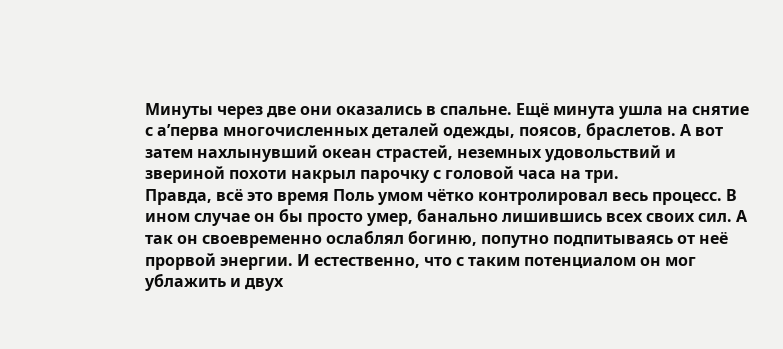Минуты через две они оказались в спальне. Ещё минута ушла на снятие с а’перва многочисленных деталей одежды, поясов, браслетов. А вот затем нахлынувший океан страстей, неземных удовольствий и звериной похоти накрыл парочку с головой часа на три.
Правда, всё это время Поль умом чётко контролировал весь процесс. В ином случае он бы просто умер, банально лишившись всех своих сил. А так он своевременно ослаблял богиню, попутно подпитываясь от неё прорвой энергии. И естественно, что с таким потенциалом он мог ублажить и двух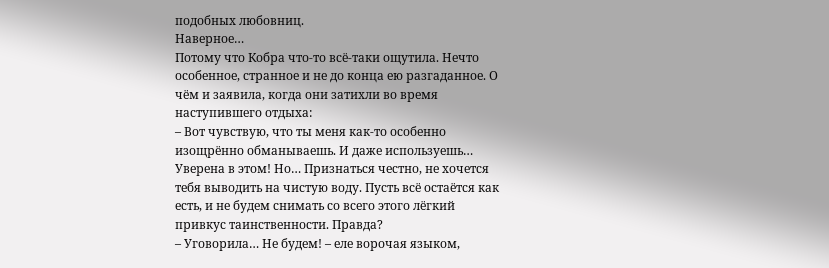подобных любовниц.
Наверное…
Потому что Кобра что-то всё-таки ощутила. Нечто особенное, странное и не до конца ею разгаданное. О чём и заявила, когда они затихли во время наступившего отдыха:
– Вот чувствую, что ты меня как-то особенно изощрённо обманываешь. И даже используешь… Уверена в этом! Но… Признаться честно, не хочется тебя выводить на чистую воду. Пусть всё остаётся как есть, и не будем снимать со всего этого лёгкий привкус таинственности. Правда?
– Уговорила… Не будем! – еле ворочая языком,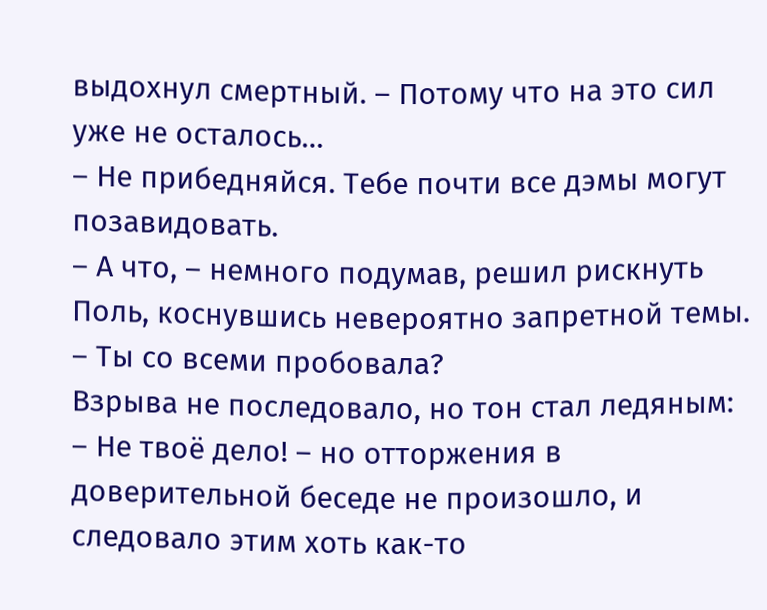выдохнул смертный. – Потому что на это сил уже не осталось…
– Не прибедняйся. Тебе почти все дэмы могут позавидовать.
– А что, – немного подумав, решил рискнуть Поль, коснувшись невероятно запретной темы. – Ты со всеми пробовала?
Взрыва не последовало, но тон стал ледяным:
– Не твоё дело! – но отторжения в доверительной беседе не произошло, и следовало этим хоть как-то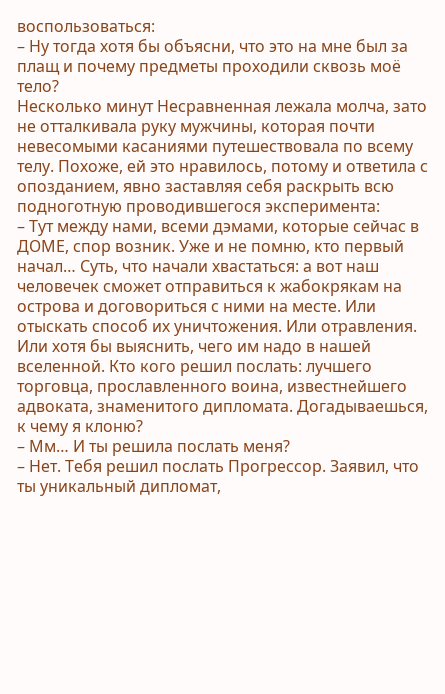воспользоваться:
– Ну тогда хотя бы объясни, что это на мне был за плащ и почему предметы проходили сквозь моё тело?
Несколько минут Несравненная лежала молча, зато не отталкивала руку мужчины, которая почти невесомыми касаниями путешествовала по всему телу. Похоже, ей это нравилось, потому и ответила с опозданием, явно заставляя себя раскрыть всю подноготную проводившегося эксперимента:
– Тут между нами, всеми дэмами, которые сейчас в ДОМЕ, спор возник. Уже и не помню, кто первый начал… Суть, что начали хвастаться: а вот наш человечек сможет отправиться к жабокрякам на острова и договориться с ними на месте. Или отыскать способ их уничтожения. Или отравления. Или хотя бы выяснить, чего им надо в нашей вселенной. Кто кого решил послать: лучшего торговца, прославленного воина, известнейшего адвоката, знаменитого дипломата. Догадываешься, к чему я клоню?
– Мм… И ты решила послать меня?
– Нет. Тебя решил послать Прогрессор. Заявил, что ты уникальный дипломат,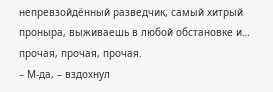непревзойдённый разведчик, самый хитрый проныра, выживаешь в любой обстановке и… прочая, прочая, прочая.
– М-да, – вздохнул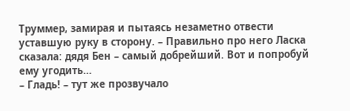Труммер, замирая и пытаясь незаметно отвести уставшую руку в сторону. – Правильно про него Ласка сказала: дядя Бен – самый добрейший. Вот и попробуй ему угодить…
– Гладь! – тут же прозвучало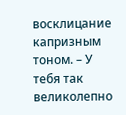восклицание капризным тоном. – У тебя так великолепно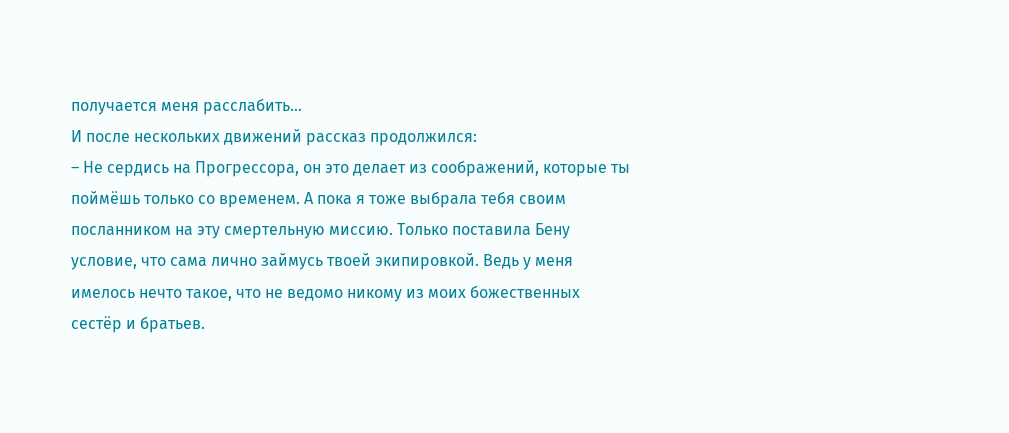получается меня расслабить…
И после нескольких движений рассказ продолжился:
– Не сердись на Прогрессора, он это делает из соображений, которые ты поймёшь только со временем. А пока я тоже выбрала тебя своим посланником на эту смертельную миссию. Только поставила Бену условие, что сама лично займусь твоей экипировкой. Ведь у меня имелось нечто такое, что не ведомо никому из моих божественных сестёр и братьев.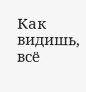Как видишь, всё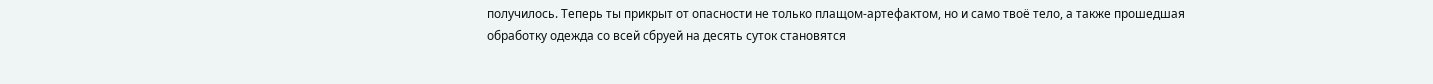получилось. Теперь ты прикрыт от опасности не только плащом-артефактом, но и само твоё тело, а также прошедшая обработку одежда со всей сбруей на десять суток становятся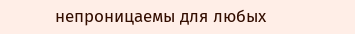непроницаемы для любых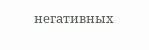негативных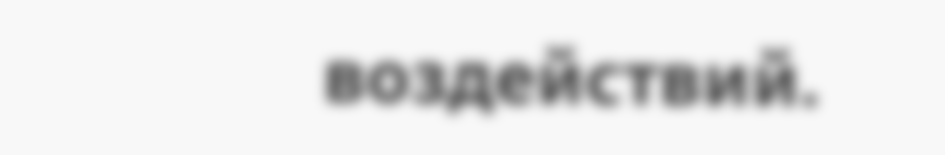воздействий.